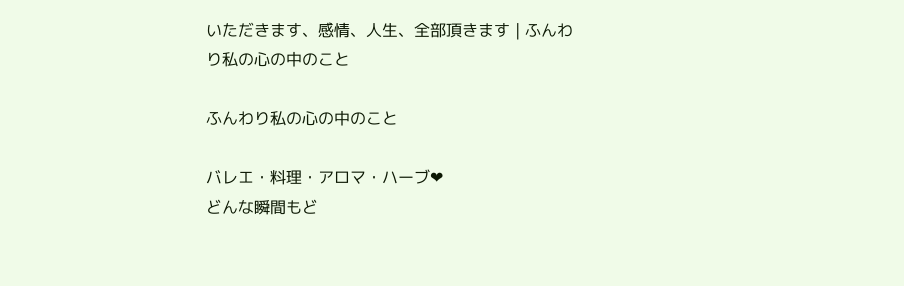いただきます、感情、人生、全部頂きます | ふんわり私の心の中のこと

ふんわり私の心の中のこと

バレエ・料理・アロマ・ハーブ❤
どんな瞬間もど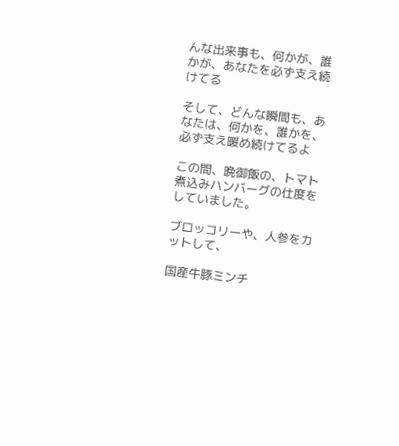んな出来事も、何かが、誰かが、あなたを必ず支え続けてる

そして、どんな瞬間も、あなたは、何かを、誰かを、必ず支え暖め続けてるよ

この間、晩御飯の、トマト煮込みハンバーグの仕度をしていました。

ブロッコリーや、人参をカットして、

国産牛豚ミンチ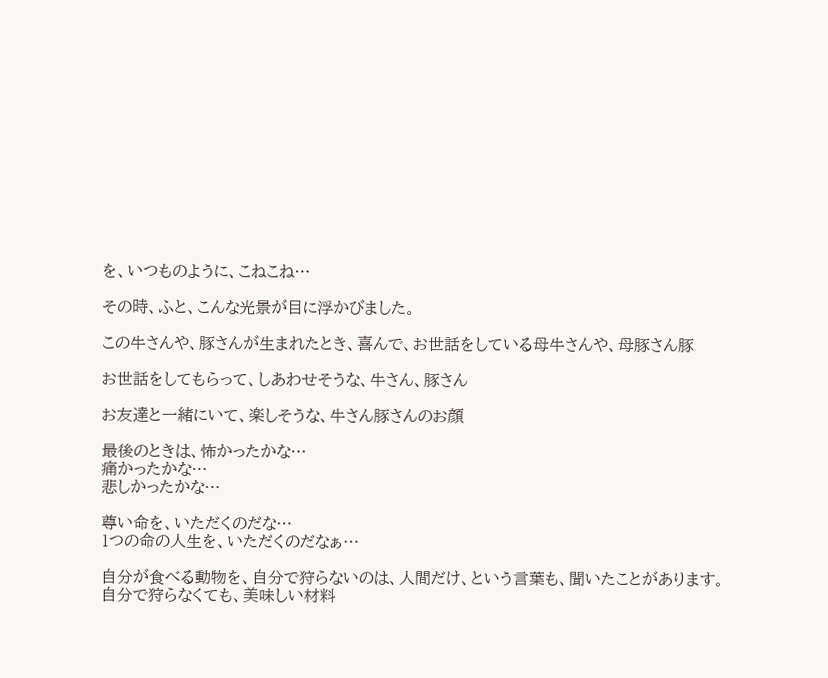を、いつものように、こねこね…

その時、ふと、こんな光景が目に浮かびました。

この牛さんや、豚さんが生まれたとき、喜んで、お世話をしている母牛さんや、母豚さん豚

お世話をしてもらって、しあわせそうな、牛さん、豚さん

お友達と一緒にいて、楽しそうな、牛さん豚さんのお顔

最後のときは、怖かったかな…
痛かったかな…
悲しかったかな…

尊い命を、いただくのだな…
1つの命の人生を、いただくのだなぁ…

自分が食べる動物を、自分で狩らないのは、人間だけ、という言葉も、聞いたことがあります。
自分で狩らなくても、美味しい材料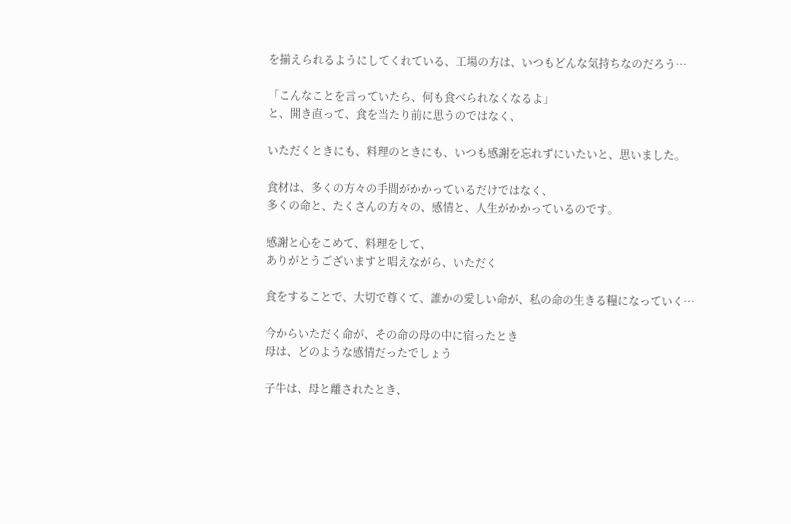を揃えられるようにしてくれている、工場の方は、いつもどんな気持ちなのだろう…

「こんなことを言っていたら、何も食べられなくなるよ」
と、開き直って、食を当たり前に思うのではなく、

いただくときにも、料理のときにも、いつも感謝を忘れずにいたいと、思いました。

食材は、多くの方々の手間がかかっているだけではなく、
多くの命と、たくさんの方々の、感情と、人生がかかっているのです。

感謝と心をこめて、料理をして、
ありがとうございますと唱えながら、いただく

食をすることで、大切で尊くて、誰かの愛しい命が、私の命の生きる糧になっていく…

今からいただく命が、その命の母の中に宿ったとき
母は、どのような感情だったでしょう

子牛は、母と離されたとき、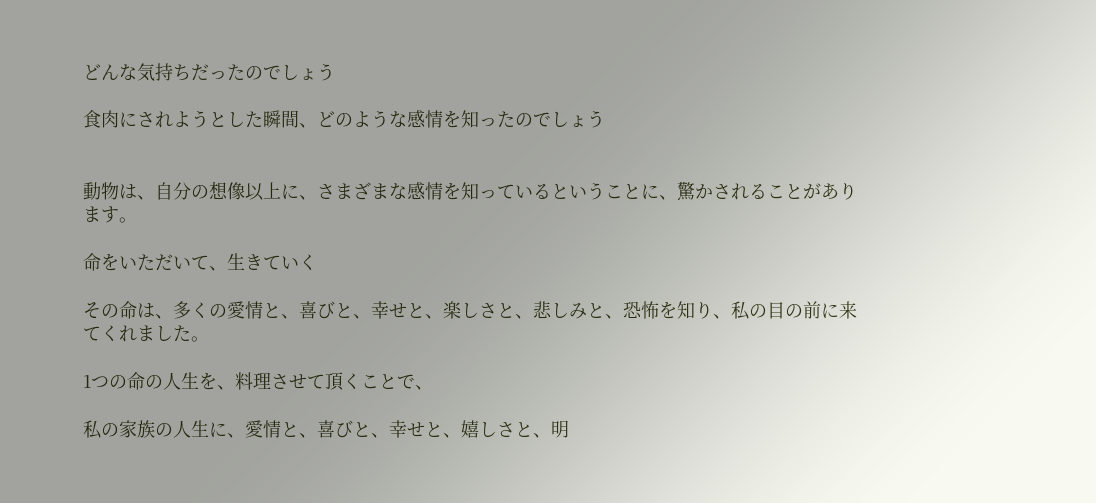どんな気持ちだったのでしょう

食肉にされようとした瞬間、どのような感情を知ったのでしょう


動物は、自分の想像以上に、さまざまな感情を知っているということに、驚かされることがあります。

命をいただいて、生きていく

その命は、多くの愛情と、喜びと、幸せと、楽しさと、悲しみと、恐怖を知り、私の目の前に来てくれました。

1つの命の人生を、料理させて頂くことで、

私の家族の人生に、愛情と、喜びと、幸せと、嬉しさと、明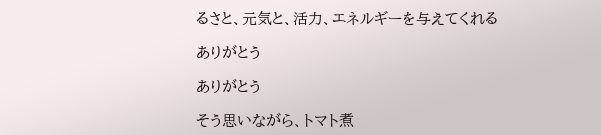るさと、元気と、活力、エネルギーを与えてくれる

ありがとう

ありがとう

そう思いながら、トマト煮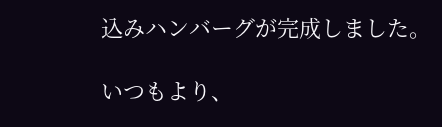込みハンバーグが完成しました。

いつもより、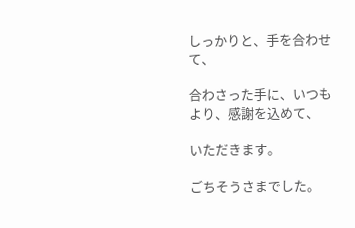しっかりと、手を合わせて、

合わさった手に、いつもより、感謝を込めて、

いただきます。

ごちそうさまでした。